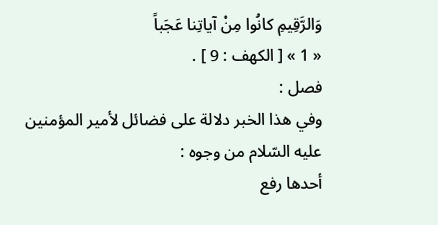وَالرَّقِيمِ كانُوا مِنْ آياتِنا عَجَباً
« 1 » [ الكهف : 9 ] .
فصل :
وفي هذا الخبر دلالة على فضائل لأمير المؤمنين عليه السّلام من وجوه :
أحدها رفع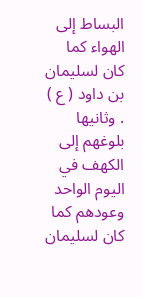البساط إلى الهواء كما كان لسليمان بن داود ( ع ) . وثانيها بلوغهم إلى الكهف في اليوم الواحد وعودهم كما كان لسليمان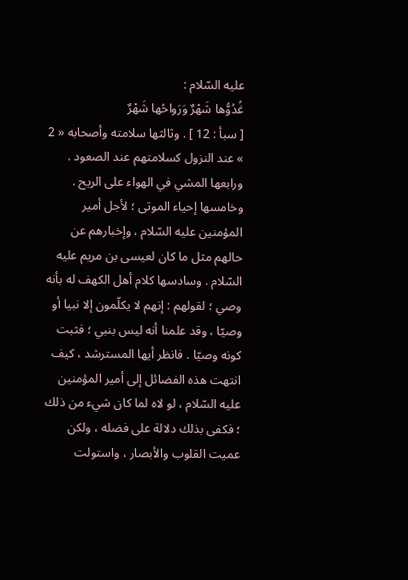عليه السّلام :
غُدُوُّها شَهْرٌ وَرَواحُها شَهْرٌ
[ سبأ : 12 ] . وثالثها سلامته وأصحابه « 2 » عند النزول كسلامتهم عند الصعود . ورابعها المشي في الهواء على الريح . وخامسها إحياء الموتى ؛ لأجل أمير المؤمنين عليه السّلام ، وإخبارهم عن حالهم مثل ما كان لعيسى بن مريم عليه السّلام . وسادسها كلام أهل الكهف له بأنه وصي ؛ لقولهم : إنهم لا يكلّمون إلا نبيا أو وصيّا ، وقد علمنا أنه ليس بنبي ؛ فثبت كونه وصيّا . فانظر أيها المسترشد ، كيف انتهت هذه الفضائل إلى أمير المؤمنين عليه السّلام ، لو لاه لما كان شيء من ذلك ؛ فكفى بذلك دلالة على فضله ، ولكن عميت القلوب والأبصار ، واستولت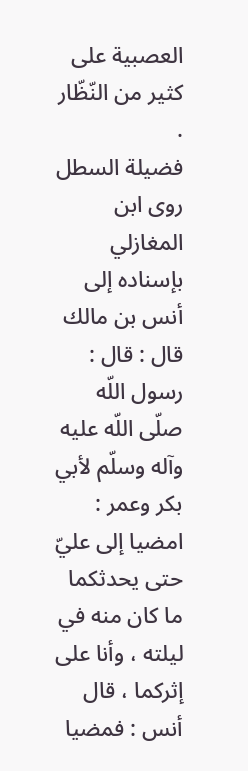العصبية على كثير من النّظّار .
فضيلة السطل
روى ابن المغازلي بإسناده إلى أنس بن مالك قال : قال : رسول اللّه صلّى اللّه عليه وآله وسلّم لأبي بكر وعمر : امضيا إلى عليّ حتى يحدثكما ما كان منه في ليلته ، وأنا على إثركما ، قال أنس : فمضيا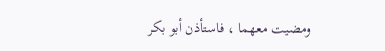ومضيت معهما ، فاستأذن أبو بكر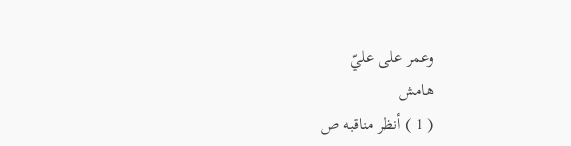وعمر على عليّ
هامش
( 1 ) أنظر مناقبه ص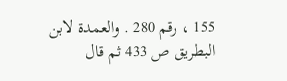155 ، رقم 280 . والعمدة لابن البطريق ص 433 ثم قال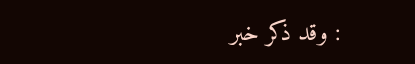: وقد ذكر خبر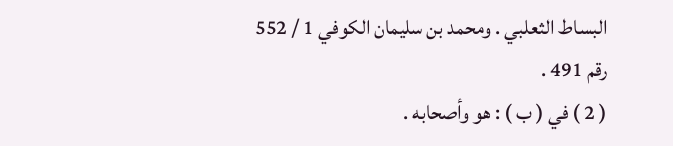البساط الثعلبي . ومحمد بن سليمان الكوفي 1 / 552 رقم 491 .
( 2 ) في ( ب ) : هو وأصحابه .